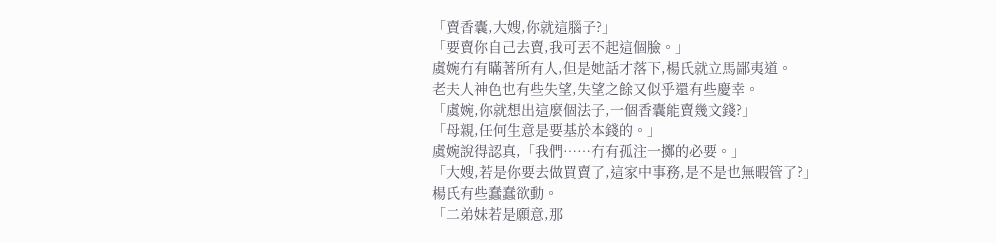「賣香囊,大嫂,你就這腦子?」
「要賣你自己去賣,我可丟不起這個臉。」
虞婉冇有瞞著所有人,但是她話才落下,楊氏就立馬鄙夷道。
老夫人神色也有些失望,失望之餘又似乎還有些慶幸。
「虞婉,你就想出這麼個法子,一個香囊能賣幾文錢?」
「母親,任何生意是要基於本錢的。」
虞婉說得認真,「我們……冇有孤注一擲的必要。」
「大嫂,若是你要去做買賣了,這家中事務,是不是也無暇管了?」
楊氏有些蠢蠢欲動。
「二弟妹若是願意,那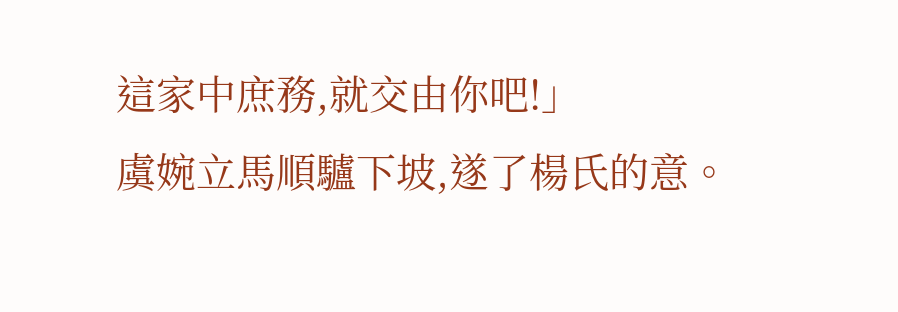這家中庶務,就交由你吧!」
虞婉立馬順驢下坡,遂了楊氏的意。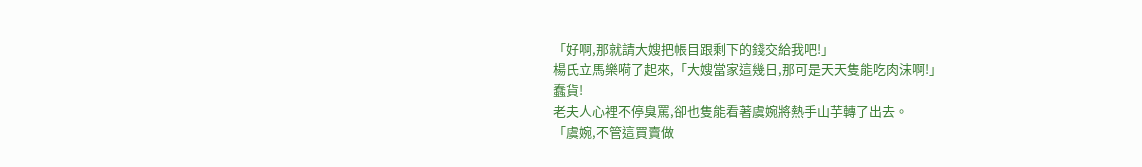「好啊,那就請大嫂把帳目跟剩下的錢交給我吧!」
楊氏立馬樂嗬了起來,「大嫂當家這幾日,那可是天天隻能吃肉沫啊!」
蠢貨!
老夫人心裡不停臭罵,卻也隻能看著虞婉將熱手山芋轉了出去。
「虞婉,不管這買賣做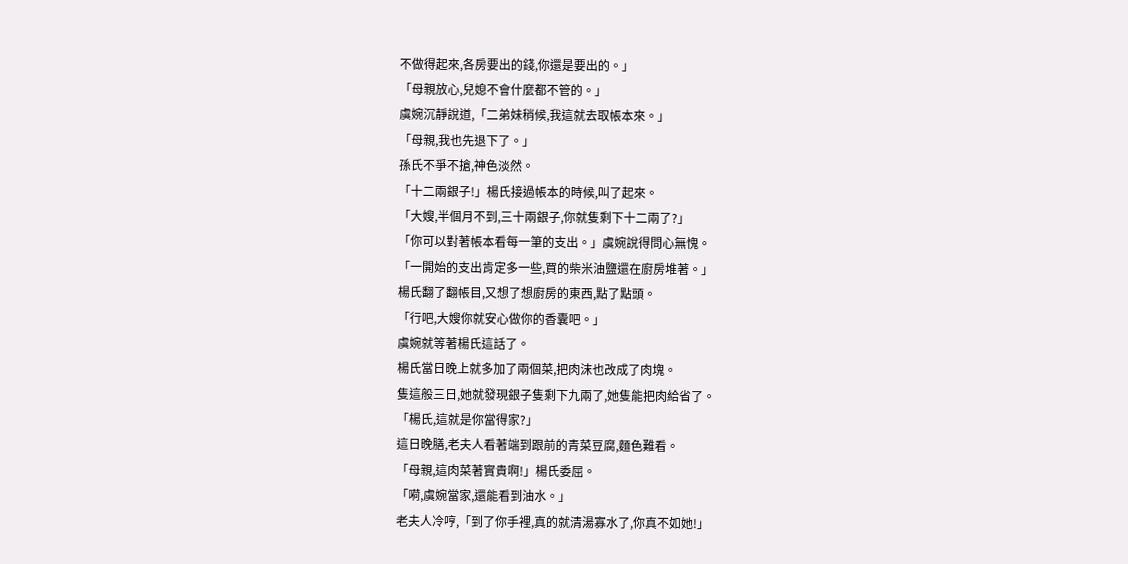不做得起來,各房要出的錢,你還是要出的。」
「母親放心,兒媳不會什麼都不管的。」
虞婉沉靜說道,「二弟妹稍候,我這就去取帳本來。」
「母親,我也先退下了。」
孫氏不爭不搶,神色淡然。
「十二兩銀子!」楊氏接過帳本的時候,叫了起來。
「大嫂,半個月不到,三十兩銀子,你就隻剩下十二兩了?」
「你可以對著帳本看每一筆的支出。」虞婉說得問心無愧。
「一開始的支出肯定多一些,買的柴米油鹽還在廚房堆著。」
楊氏翻了翻帳目,又想了想廚房的東西,點了點頭。
「行吧,大嫂你就安心做你的香囊吧。」
虞婉就等著楊氏這話了。
楊氏當日晚上就多加了兩個菜,把肉沫也改成了肉塊。
隻這般三日,她就發現銀子隻剩下九兩了,她隻能把肉給省了。
「楊氏,這就是你當得家?」
這日晚膳,老夫人看著端到跟前的青菜豆腐,麵色難看。
「母親,這肉菜著實貴啊!」楊氏委屈。
「嗬,虞婉當家,還能看到油水。」
老夫人冷哼,「到了你手裡,真的就清湯寡水了,你真不如她!」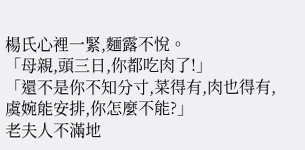楊氏心裡一緊,麵露不悅。
「母親,頭三日,你都吃肉了!」
「還不是你不知分寸,菜得有,肉也得有,虞婉能安排,你怎麼不能?」
老夫人不滿地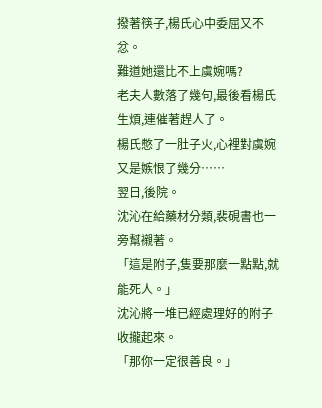撥著筷子,楊氏心中委屈又不忿。
難道她還比不上虞婉嗎?
老夫人數落了幾句,最後看楊氏生煩,連催著趕人了。
楊氏憋了一肚子火,心裡對虞婉又是嫉恨了幾分……
翌日,後院。
沈沁在給藥材分類,裴硯書也一旁幫襯著。
「這是附子,隻要那麼一點點,就能死人。」
沈沁將一堆已經處理好的附子收攏起來。
「那你一定很善良。」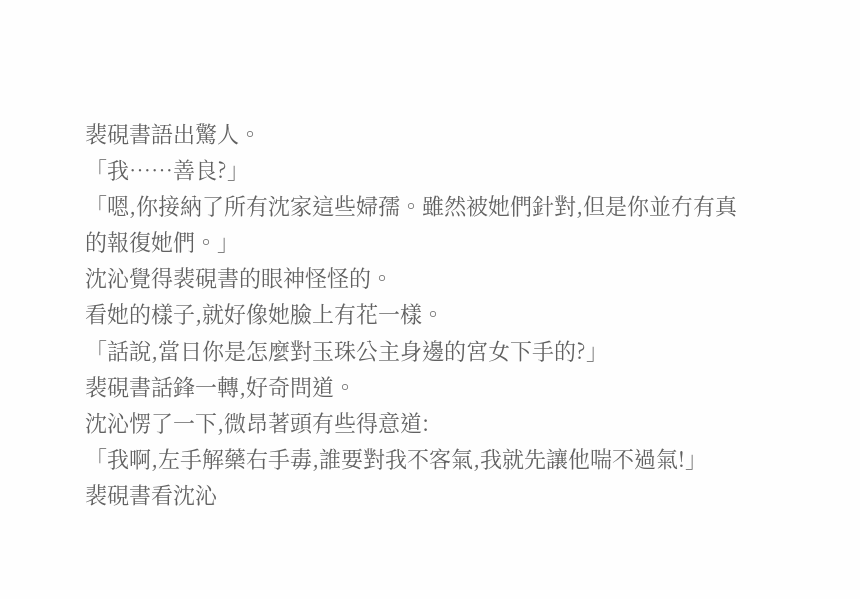裴硯書語出驚人。
「我……善良?」
「嗯,你接納了所有沈家這些婦孺。雖然被她們針對,但是你並冇有真的報復她們。」
沈沁覺得裴硯書的眼神怪怪的。
看她的樣子,就好像她臉上有花一樣。
「話說,當日你是怎麼對玉珠公主身邊的宮女下手的?」
裴硯書話鋒一轉,好奇問道。
沈沁愣了一下,微昂著頭有些得意道:
「我啊,左手解藥右手毒,誰要對我不客氣,我就先讓他喘不過氣!」
裴硯書看沈沁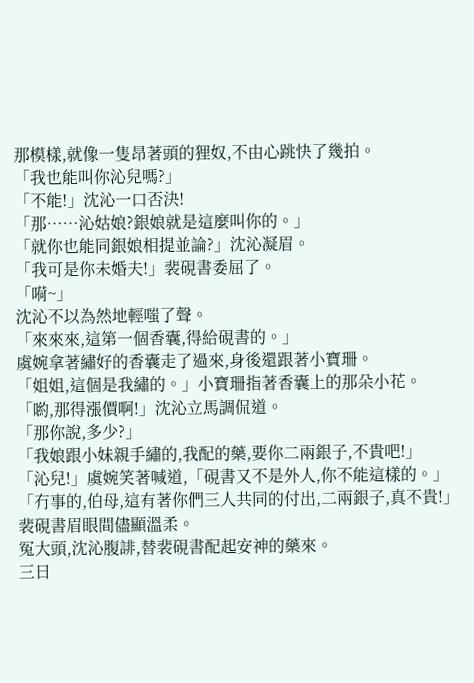那模樣,就像一隻昂著頭的狸奴,不由心跳快了幾拍。
「我也能叫你沁兒嗎?」
「不能!」沈沁一口否決!
「那……沁姑娘?銀娘就是這麼叫你的。」
「就你也能同銀娘相提並論?」沈沁凝眉。
「我可是你未婚夫!」裴硯書委屈了。
「嗬~」
沈沁不以為然地輕嗤了聲。
「來來來,這第一個香囊,得給硯書的。」
虞婉拿著繡好的香囊走了過來,身後還跟著小寶珊。
「姐姐,這個是我繡的。」小寶珊指著香囊上的那朵小花。
「喲,那得漲價啊!」沈沁立馬調侃道。
「那你說,多少?」
「我娘跟小妹親手繡的,我配的藥,要你二兩銀子,不貴吧!」
「沁兒!」虞婉笑著喊道,「硯書又不是外人,你不能這樣的。」
「冇事的,伯母,這有著你們三人共同的付出,二兩銀子,真不貴!」
裴硯書眉眼間儘顯溫柔。
冤大頭,沈沁腹誹,替裴硯書配起安神的藥來。
三日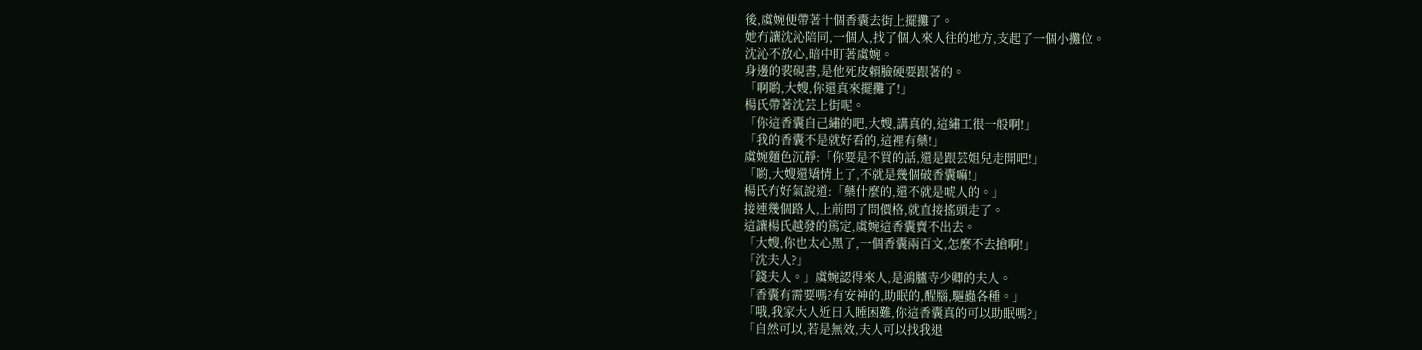後,虞婉便帶著十個香囊去街上擺攤了。
她冇讓沈沁陪同,一個人,找了個人來人往的地方,支起了一個小攤位。
沈沁不放心,暗中盯著虞婉。
身邊的裴硯書,是他死皮賴臉硬要跟著的。
「啊喲,大嫂,你還真來擺攤了!」
楊氏帶著沈芸上街呢。
「你這香囊自己繡的吧,大嫂,講真的,這繡工很一般啊!」
「我的香囊不是就好看的,這裡有藥!」
虞婉麵色沉靜:「你要是不買的話,還是跟芸姐兒走開吧!」
「喲,大嫂還矯情上了,不就是幾個破香囊嘛!」
楊氏冇好氣說道:「藥什麼的,還不就是唬人的。」
接連幾個路人,上前問了問價格,就直接搖頭走了。
這讓楊氏越發的篤定,虞婉這香囊賣不出去。
「大嫂,你也太心黑了,一個香囊兩百文,怎麼不去搶啊!」
「沈夫人?」
「錢夫人。」虞婉認得來人,是鴻臚寺少卿的夫人。
「香囊有需要嗎?有安神的,助眠的,醒腦,驅蟲各種。」
「哦,我家大人近日入睡困難,你這香囊真的可以助眠嗎?」
「自然可以,若是無效,夫人可以找我退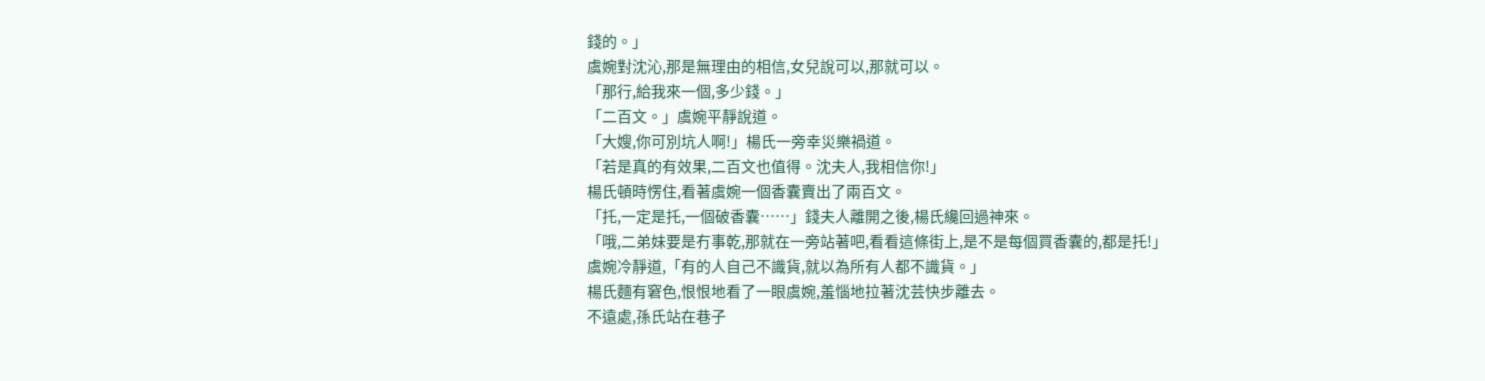錢的。」
虞婉對沈沁,那是無理由的相信,女兒說可以,那就可以。
「那行,給我來一個,多少錢。」
「二百文。」虞婉平靜說道。
「大嫂,你可別坑人啊!」楊氏一旁幸災樂禍道。
「若是真的有效果,二百文也值得。沈夫人,我相信你!」
楊氏頓時愣住,看著虞婉一個香囊賣出了兩百文。
「托,一定是托,一個破香囊……」錢夫人離開之後,楊氏纔回過神來。
「哦,二弟妹要是冇事乾,那就在一旁站著吧,看看這條街上,是不是每個買香囊的,都是托!」
虞婉冷靜道,「有的人自己不識貨,就以為所有人都不識貨。」
楊氏麵有窘色,恨恨地看了一眼虞婉,羞惱地拉著沈芸快步離去。
不遠處,孫氏站在巷子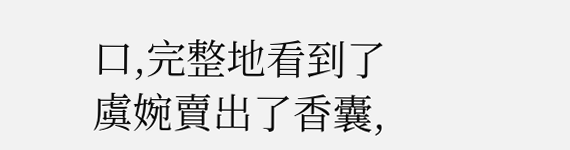口,完整地看到了虞婉賣出了香囊,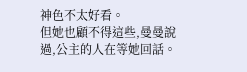神色不太好看。
但她也顧不得這些,曼曼說過,公主的人在等她回話。